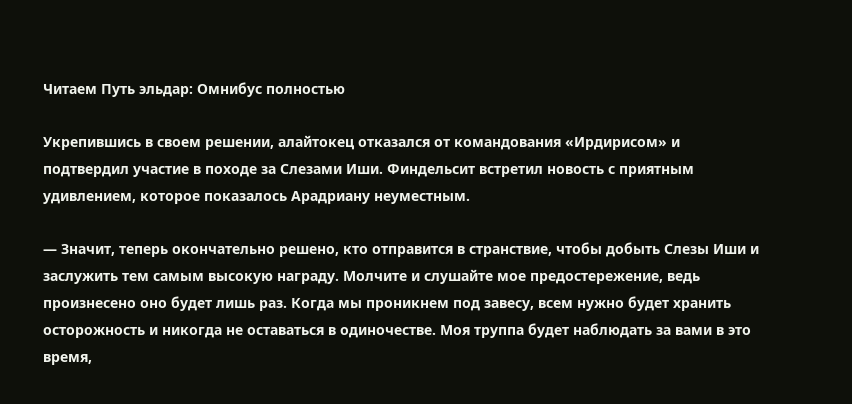Читаем Путь эльдар: Омнибус полностью

Укрепившись в своем решении, алайтокец отказался от командования «Ирдирисом» и подтвердил участие в походе за Слезами Иши. Финдельсит встретил новость с приятным удивлением, которое показалось Арадриану неуместным.

— Значит, теперь окончательно решено, кто отправится в странствие, чтобы добыть Слезы Иши и заслужить тем самым высокую награду. Молчите и слушайте мое предостережение, ведь произнесено оно будет лишь раз. Когда мы проникнем под завесу, всем нужно будет хранить осторожность и никогда не оставаться в одиночестве. Моя труппа будет наблюдать за вами в это время,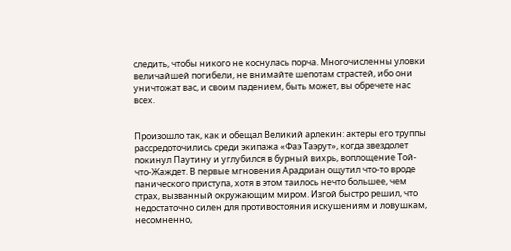следить, чтобы никого не коснулась порча. Многочисленны уловки величайшей погибели, не внимайте шепотам страстей, ибо они уничтожат вас, и своим падением, быть может, вы обречете нас всех.


Произошло так, как и обещал Великий арлекин: актеры его труппы рассредоточились среди экипажа «Фаэ Таэрут», когда звездолет покинул Паутину и углубился в бурный вихрь, воплощение Той-что-Жаждет. В первые мгновения Арадриан ощутил что-то вроде панического приступа, хотя в этом таилось нечто большее, чем страх, вызванный окружающим миром. Изгой быстро решил, что недостаточно силен для противостояния искушениям и ловушкам, несомненно,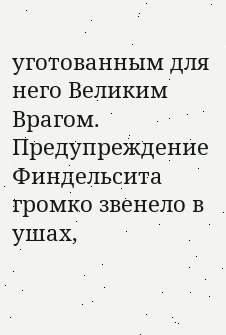уготованным для него Великим Врагом. Предупреждение Финдельсита громко звенело в ушах,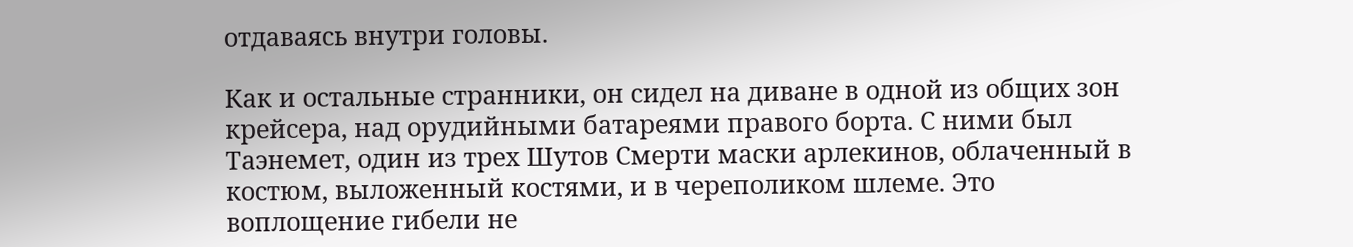отдаваясь внутри головы.

Как и остальные странники, он сидел на диване в одной из общих зон крейсера, над орудийными батареями правого борта. С ними был Таэнемет, один из трех Шутов Смерти маски арлекинов, облаченный в костюм, выложенный костями, и в череполиком шлеме. Это воплощение гибели не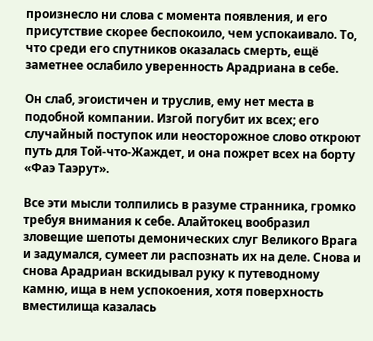произнесло ни слова с момента появления, и его присутствие скорее беспокоило, чем успокаивало. То, что среди его спутников оказалась смерть, ещё заметнее ослабило уверенность Арадриана в себе.

Он слаб, эгоистичен и труслив, ему нет места в подобной компании. Изгой погубит их всех; его случайный поступок или неосторожное слово откроют путь для Той-что-Жаждет, и она пожрет всех на борту «Фаэ Таэрут».

Все эти мысли толпились в разуме странника, громко требуя внимания к себе. Алайтокец вообразил зловещие шепоты демонических слуг Великого Врага и задумался, сумеет ли распознать их на деле. Снова и снова Арадриан вскидывал руку к путеводному камню, ища в нем успокоения, хотя поверхность вместилища казалась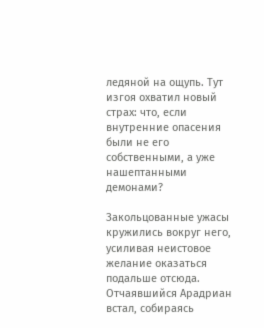ледяной на ощупь. Тут изгоя охватил новый страх: что, если внутренние опасения были не его собственными, а уже нашептанными демонами?

Закольцованные ужасы кружились вокруг него, усиливая неистовое желание оказаться подальше отсюда. Отчаявшийся Арадриан встал, собираясь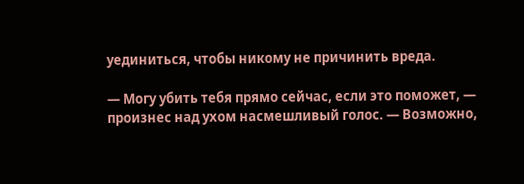уединиться, чтобы никому не причинить вреда.

— Могу убить тебя прямо сейчас, если это поможет, — произнес над ухом насмешливый голос. — Возможно,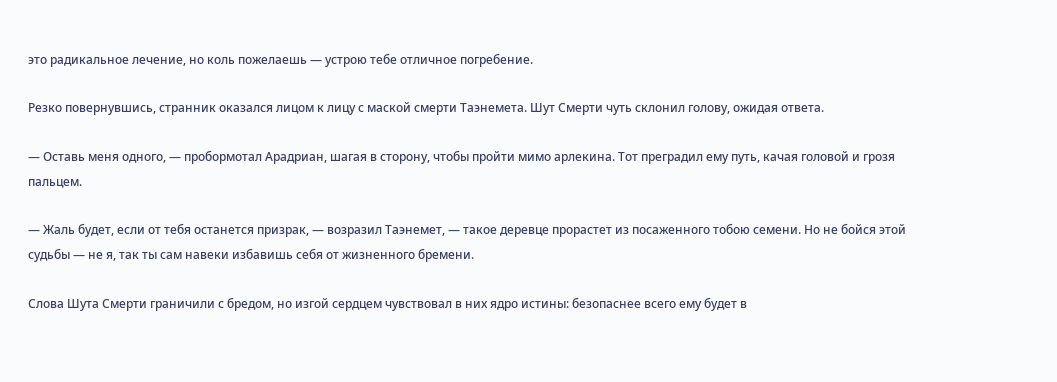это радикальное лечение, но коль пожелаешь — устрою тебе отличное погребение.

Резко повернувшись, странник оказался лицом к лицу с маской смерти Таэнемета. Шут Смерти чуть склонил голову, ожидая ответа.

— Оставь меня одного, — пробормотал Арадриан, шагая в сторону, чтобы пройти мимо арлекина. Тот преградил ему путь, качая головой и грозя пальцем.

— Жаль будет, если от тебя останется призрак, — возразил Таэнемет, — такое деревце прорастет из посаженного тобою семени. Но не бойся этой судьбы — не я, так ты сам навеки избавишь себя от жизненного бремени.

Слова Шута Смерти граничили с бредом, но изгой сердцем чувствовал в них ядро истины: безопаснее всего ему будет в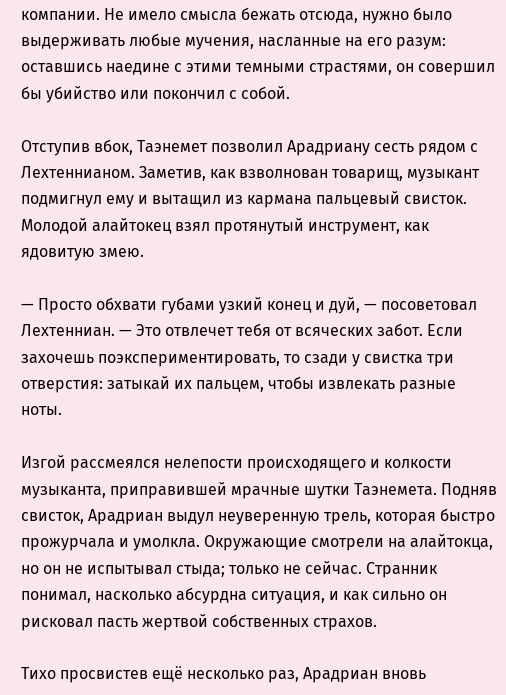компании. Не имело смысла бежать отсюда, нужно было выдерживать любые мучения, насланные на его разум: оставшись наедине с этими темными страстями, он совершил бы убийство или покончил с собой.

Отступив вбок, Таэнемет позволил Арадриану сесть рядом с Лехтеннианом. Заметив, как взволнован товарищ, музыкант подмигнул ему и вытащил из кармана пальцевый свисток. Молодой алайтокец взял протянутый инструмент, как ядовитую змею.

— Просто обхвати губами узкий конец и дуй, — посоветовал Лехтенниан. — Это отвлечет тебя от всяческих забот. Если захочешь поэкспериментировать, то сзади у свистка три отверстия: затыкай их пальцем, чтобы извлекать разные ноты.

Изгой рассмеялся нелепости происходящего и колкости музыканта, приправившей мрачные шутки Таэнемета. Подняв свисток, Арадриан выдул неуверенную трель, которая быстро прожурчала и умолкла. Окружающие смотрели на алайтокца, но он не испытывал стыда; только не сейчас. Странник понимал, насколько абсурдна ситуация, и как сильно он рисковал пасть жертвой собственных страхов.

Тихо просвистев ещё несколько раз, Арадриан вновь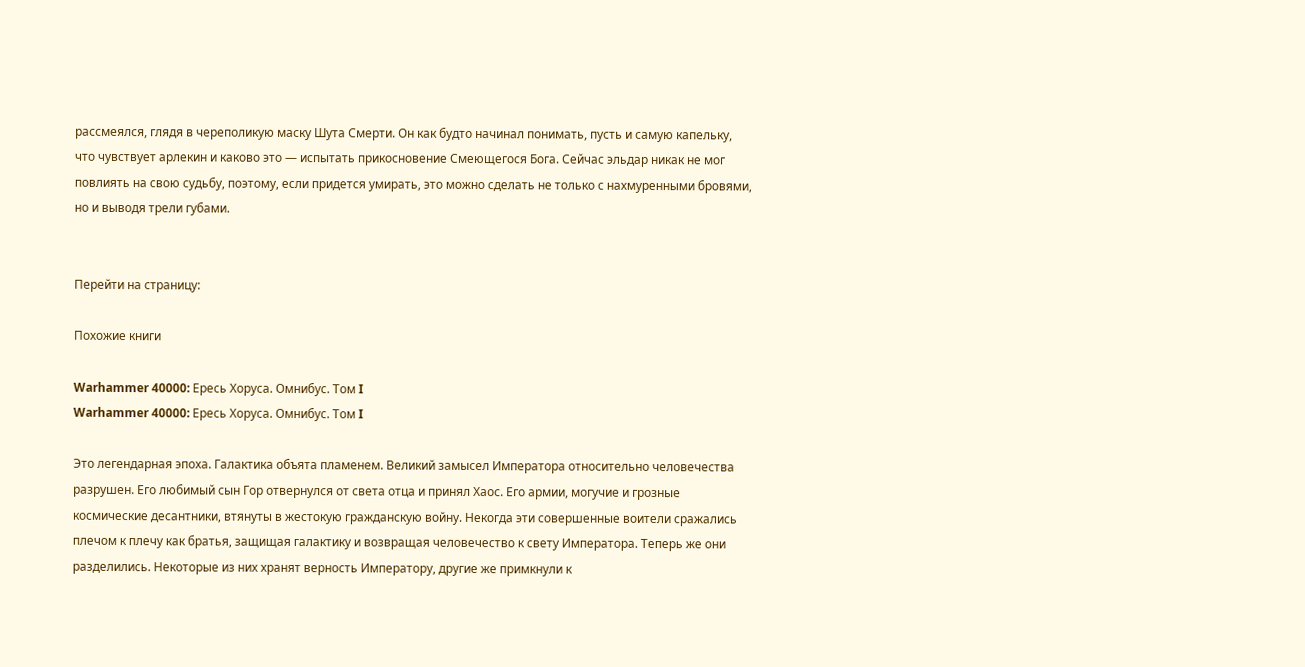рассмеялся, глядя в череполикую маску Шута Смерти. Он как будто начинал понимать, пусть и самую капельку, что чувствует арлекин и каково это — испытать прикосновение Смеющегося Бога. Сейчас эльдар никак не мог повлиять на свою судьбу, поэтому, если придется умирать, это можно сделать не только с нахмуренными бровями, но и выводя трели губами.


Перейти на страницу:

Похожие книги

Warhammer 40000: Ересь Хоруса. Омнибус. Том I
Warhammer 40000: Ересь Хоруса. Омнибус. Том I

Это легендарная эпоха. Галактика объята пламенем. Великий замысел Императора относительно человечества разрушен. Его любимый сын Гор отвернулся от света отца и принял Хаос. Его армии, могучие и грозные космические десантники, втянуты в жестокую гражданскую войну. Некогда эти совершенные воители сражались плечом к плечу как братья, защищая галактику и возвращая человечество к свету Императора. Теперь же они разделились. Некоторые из них хранят верность Императору, другие же примкнули к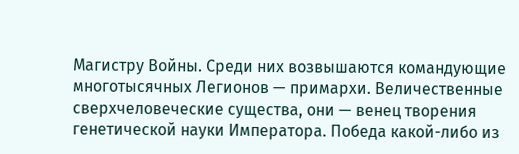Магистру Войны. Среди них возвышаются командующие многотысячных Легионов — примархи. Величественные сверхчеловеческие существа, они — венец творения генетической науки Императора. Победа какой-либо из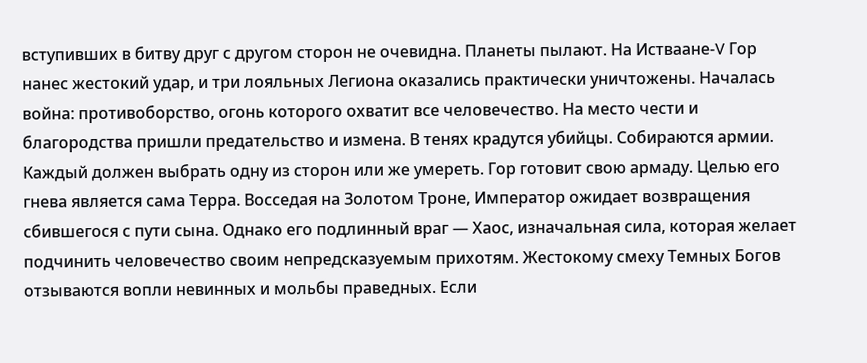вступивших в битву друг с другом сторон не очевидна. Планеты пылают. На Истваане-V Гор нанес жестокий удар, и три лояльных Легиона оказались практически уничтожены. Началась война: противоборство, огонь которого охватит все человечество. На место чести и благородства пришли предательство и измена. В тенях крадутся убийцы. Собираются армии. Каждый должен выбрать одну из сторон или же умереть. Гор готовит свою армаду. Целью его гнева является сама Терра. Восседая на Золотом Троне, Император ожидает возвращения сбившегося с пути сына. Однако его подлинный враг — Хаос, изначальная сила, которая желает подчинить человечество своим непредсказуемым прихотям. Жестокому смеху Темных Богов отзываются вопли невинных и мольбы праведных. Если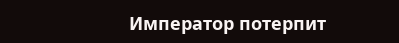Император потерпит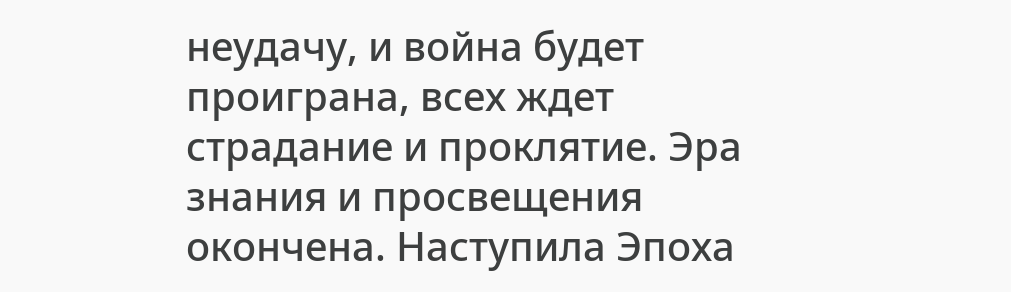неудачу, и война будет проиграна, всех ждет страдание и проклятие. Эра знания и просвещения окончена. Наступила Эпоха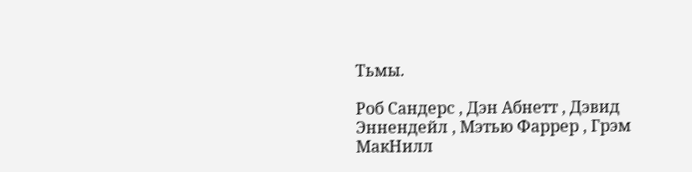Тьмы.

Роб Сандерс , Дэн Абнетт , Дэвид Эннендейл , Мэтью Фаррер , Грэм МакНилл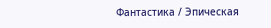Фантастика / Эпическая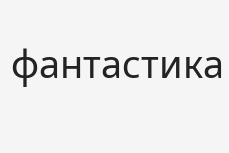фантастика